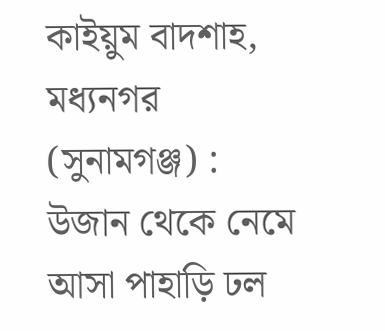কাইয়ুম বাদশাহ, মধ্যনগর (সুনামগঞ্জ) : উজান থেকে নেমে আসা পাহাড়ি ঢল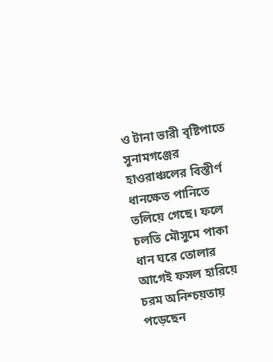ও টানা ভারী বৃষ্টিপাতে সুনামগঞ্জের হাওরাঞ্চলের বিস্তীর্ণ ধানক্ষেত পানিতে তলিয়ে গেছে। ফলে চলতি মৌসুমে পাকা ধান ঘরে তোলার আগেই ফসল হারিয়ে চরম অনিশ্চয়তায় পড়েছেন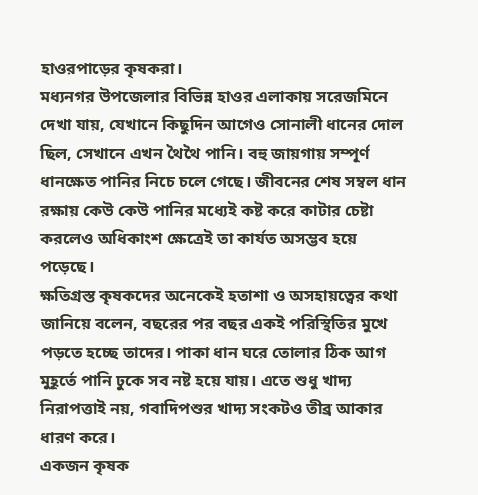হাওরপাড়ের কৃষকরা।
মধ্যনগর উপজেলার বিভিন্ন হাওর এলাকায় সরেজমিনে দেখা যায়, যেখানে কিছুদিন আগেও সোনালী ধানের দোল ছিল, সেখানে এখন থৈথৈ পানি। বহু জায়গায় সম্পূর্ণ ধানক্ষেত পানির নিচে চলে গেছে। জীবনের শেষ সম্বল ধান রক্ষায় কেউ কেউ পানির মধ্যেই কষ্ট করে কাটার চেষ্টা করলেও অধিকাংশ ক্ষেত্রেই তা কার্যত অসম্ভব হয়ে পড়েছে।
ক্ষতিগ্রস্ত কৃষকদের অনেকেই হতাশা ও অসহায়ত্বের কথা জানিয়ে বলেন, বছরের পর বছর একই পরিস্থিতির মুখে পড়তে হচ্ছে তাদের। পাকা ধান ঘরে তোলার ঠিক আগ মুহূর্তে পানি ঢুকে সব নষ্ট হয়ে যায়। এতে শুধু খাদ্য নিরাপত্তাই নয়, গবাদিপশুর খাদ্য সংকটও তীব্র আকার ধারণ করে।
একজন কৃষক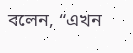বলেন, “এখন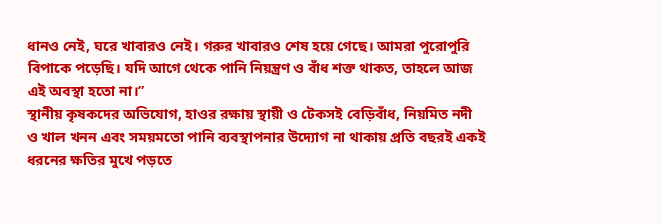ধানও নেই, ঘরে খাবারও নেই। গরুর খাবারও শেষ হয়ে গেছে। আমরা পুরোপুরি বিপাকে পড়েছি। যদি আগে থেকে পানি নিয়ন্ত্রণ ও বাঁধ শক্ত থাকত, তাহলে আজ এই অবস্থা হতো না।”
স্থানীয় কৃষকদের অভিযোগ, হাওর রক্ষায় স্থায়ী ও টেকসই বেড়িবাঁধ, নিয়মিত নদী ও খাল খনন এবং সময়মতো পানি ব্যবস্থাপনার উদ্যোগ না থাকায় প্রতি বছরই একই ধরনের ক্ষতির মুখে পড়তে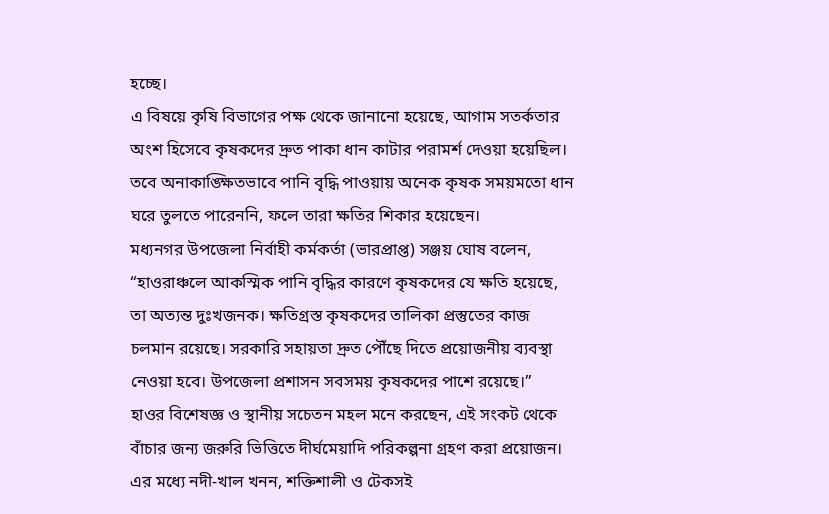হচ্ছে।
এ বিষয়ে কৃষি বিভাগের পক্ষ থেকে জানানো হয়েছে, আগাম সতর্কতার অংশ হিসেবে কৃষকদের দ্রুত পাকা ধান কাটার পরামর্শ দেওয়া হয়েছিল। তবে অনাকাঙ্ক্ষিতভাবে পানি বৃদ্ধি পাওয়ায় অনেক কৃষক সময়মতো ধান ঘরে তুলতে পারেননি, ফলে তারা ক্ষতির শিকার হয়েছেন।
মধ্যনগর উপজেলা নির্বাহী কর্মকর্তা (ভারপ্রাপ্ত) সঞ্জয় ঘোষ বলেন, “হাওরাঞ্চলে আকস্মিক পানি বৃদ্ধির কারণে কৃষকদের যে ক্ষতি হয়েছে, তা অত্যন্ত দুঃখজনক। ক্ষতিগ্রস্ত কৃষকদের তালিকা প্রস্তুতের কাজ চলমান রয়েছে। সরকারি সহায়তা দ্রুত পৌঁছে দিতে প্রয়োজনীয় ব্যবস্থা নেওয়া হবে। উপজেলা প্রশাসন সবসময় কৃষকদের পাশে রয়েছে।”
হাওর বিশেষজ্ঞ ও স্থানীয় সচেতন মহল মনে করছেন, এই সংকট থেকে বাঁচার জন্য জরুরি ভিত্তিতে দীর্ঘমেয়াদি পরিকল্পনা গ্রহণ করা প্রয়োজন। এর মধ্যে নদী-খাল খনন, শক্তিশালী ও টেকসই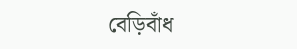বেড়িবাঁধ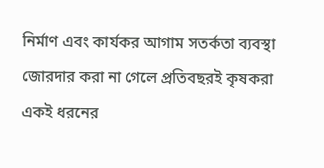নির্মাণ এবং কার্যকর আগাম সতর্কতা ব্যবস্থা জোরদার করা না গেলে প্রতিবছরই কৃষকরা একই ধরনের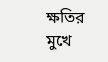ক্ষতির মুখে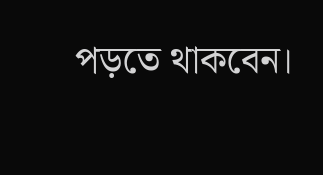পড়তে থাকবেন।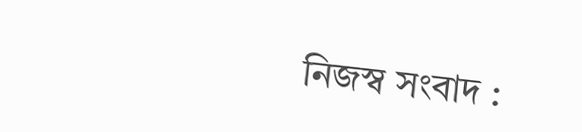নিজস্ব সংবাদ :